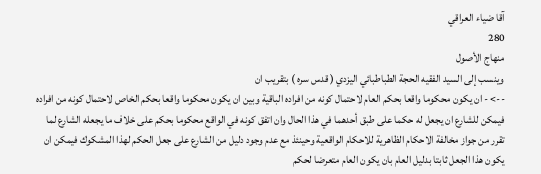آقا ضياء العراقي
280
منهاج الأصول
وينسب إلى السيد الفقيه الحجة الطباطبائي اليزدي ( قدس سره ) بتقريب ان
--> - ان يكون محكوما واقعا بحكم العام لاحتمال كونه من افراده الباقية وبين ان يكون محكوما واقعا بحكم الخاص لاحتمال كونه من افراده فيمكن للشارع ان يجعل له حكما على طبق أحدهما في هذا الحال وان اتفق كونه في الواقع محكوما بحكم على خلاف ما يجعله الشارع لما تقرر من جواز مخالفة الاحكام الظاهرية للاحكام الواقعية وحينئذ مع عدم وجود دليل من الشارع على جعل الحكم لهذا المشكوك فيمكن ان يكون هذا الجعل ثابتا بدليل العام بان يكون العام متعرضا لحكم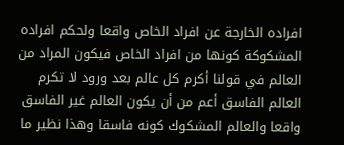افراده الخارجة عن افراد الخاص واقعا ولحكم افراده المشكوكة كونها من افراد الخاص فيكون المراد من العالم في قولنا أكرم كل عالم بعد ورود لا تكرم العالم الفاسق أعم من أن يكون العالم غير الفاسق واقعا والعالم المشكوك كونه فاسقا وهذا نظير ما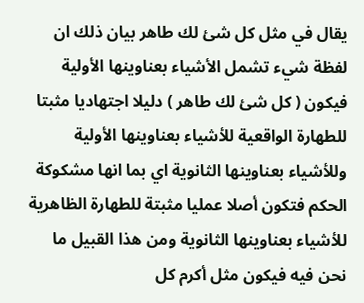يقال في مثل كل شئ لك طاهر بيان ذلك ان لفظة شيء تشمل الأشياء بعناوينها الأولية فيكون ( كل شئ لك طاهر ) دليلا اجتهاديا مثبتا للطهارة الواقعية للأشياء بعناوينها الأولية وللأشياء بعناوينها الثانوية اي بما انها مشكوكة الحكم فتكون أصلا عمليا مثبتة للطهارة الظاهرية للأشياء بعناوينها الثانوية ومن هذا القبيل ما نحن فيه فيكون مثل أكرم كل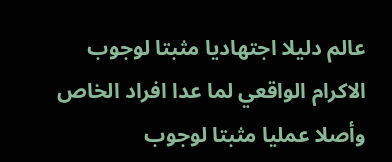عالم دليلا اجتهاديا مثبتا لوجوب الاكرام الواقعي لما عدا افراد الخاص وأصلا عمليا مثبتا لوجوب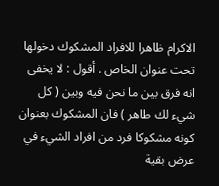الاكرام ظاهرا للافراد المشكوك دخولها تحت عنوان الخاص . أقول : لا يخفى انه فرق بين ما نحن فيه وبين ( كل شيء لك طاهر ) فان المشكوك بعنوان كونه مشكوكا فرد من افراد الشيء في عرض بقية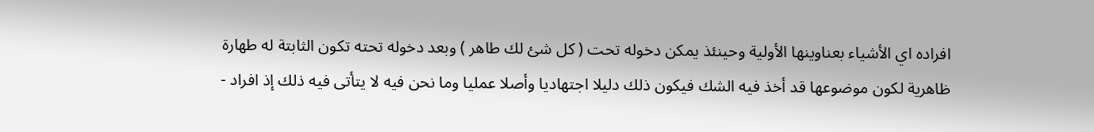افراده اي الأشياء بعناوينها الأولية وحينئذ يمكن دخوله تحت ( كل شئ لك طاهر ) وبعد دخوله تحته تكون الثابتة له طهارة ظاهرية لكون موضوعها قد أخذ فيه الشك فيكون ذلك دليلا اجتهاديا وأصلا عمليا وما نحن فيه لا يتأتى فيه ذلك إذ افراد -